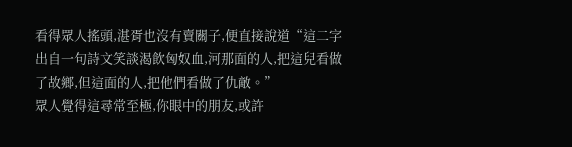看得眾人搖頭,湛胥也沒有賣關子,便直接說道“這二字出自一句詩文笑談渴飲匈奴血,河那面的人,把這兒看做了故鄉,但這面的人,把他們看做了仇敵。”
眾人覺得這尋常至極,你眼中的朋友,或許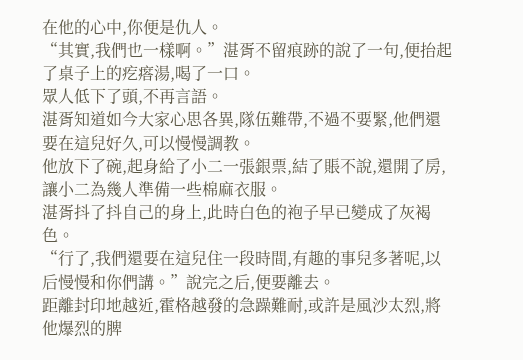在他的心中,你便是仇人。
“其實,我們也一樣啊。”湛胥不留痕跡的說了一句,便抬起了桌子上的疙瘩湯,喝了一口。
眾人低下了頭,不再言語。
湛胥知道如今大家心思各異,隊伍難帶,不過不要緊,他們還要在這兒好久,可以慢慢調教。
他放下了碗,起身給了小二一張銀票,結了賬不說,還開了房,讓小二為幾人準備一些棉麻衣服。
湛胥抖了抖自己的身上,此時白色的袍子早已變成了灰褐色。
“行了,我們還要在這兒住一段時間,有趣的事兒多著呢,以后慢慢和你們講。”說完之后,便要離去。
距離封印地越近,霍格越發的急躁難耐,或許是風沙太烈,將他爆烈的脾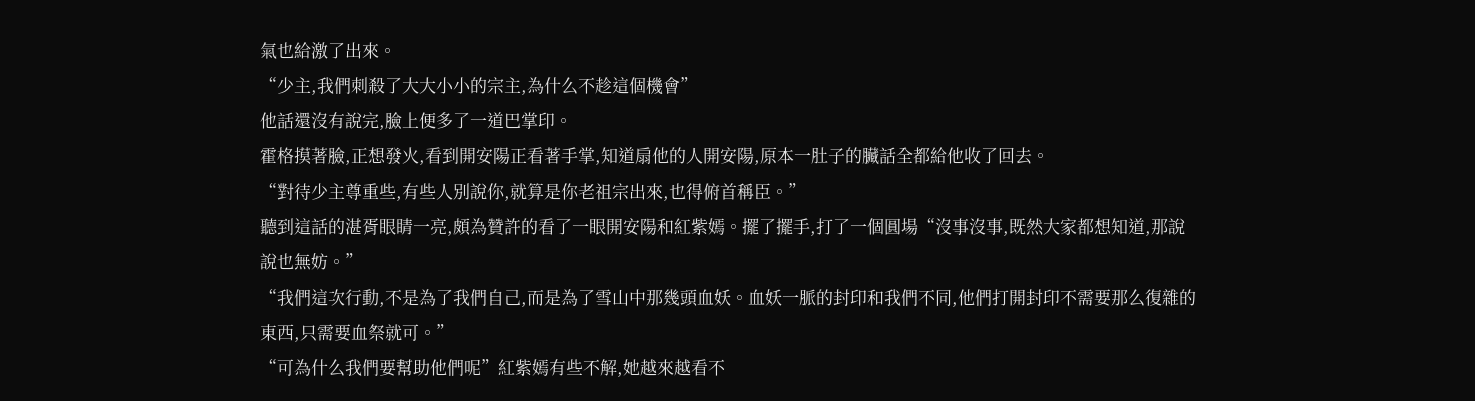氣也給激了出來。
“少主,我們刺殺了大大小小的宗主,為什么不趁這個機會”
他話還沒有說完,臉上便多了一道巴掌印。
霍格摸著臉,正想發火,看到開安陽正看著手掌,知道扇他的人開安陽,原本一肚子的臟話全都給他收了回去。
“對待少主尊重些,有些人別說你,就算是你老祖宗出來,也得俯首稱臣。”
聽到這話的湛胥眼睛一亮,頗為贊許的看了一眼開安陽和紅紫嫣。擺了擺手,打了一個圓場“沒事沒事,既然大家都想知道,那說說也無妨。”
“我們這次行動,不是為了我們自己,而是為了雪山中那幾頭血妖。血妖一脈的封印和我們不同,他們打開封印不需要那么復雜的東西,只需要血祭就可。”
“可為什么我們要幫助他們呢”紅紫嫣有些不解,她越來越看不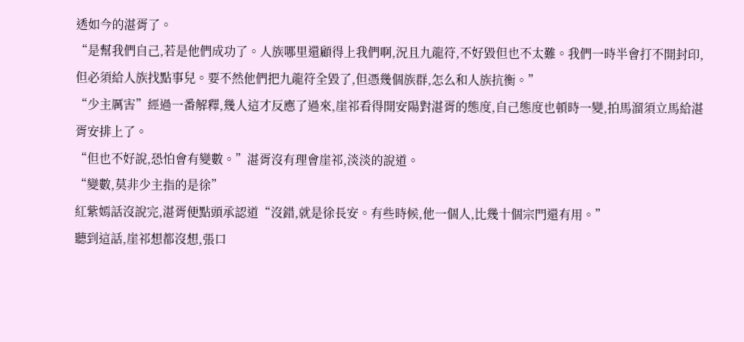透如今的湛胥了。
“是幫我們自己,若是他們成功了。人族哪里還顧得上我們啊,況且九龍符,不好毀但也不太難。我們一時半會打不開封印,但必須給人族找點事兒。要不然他們把九龍符全毀了,但憑幾個族群,怎么和人族抗衡。”
“少主厲害”經過一番解釋,幾人這才反應了過來,崖祁看得開安陽對湛胥的態度,自己態度也頓時一變,拍馬溜須立馬給湛胥安排上了。
“但也不好說,恐怕會有變數。”湛胥沒有理會崖祁,淡淡的說道。
“變數,莫非少主指的是徐”
紅紫嫣話沒說完,湛胥便點頭承認道“沒錯,就是徐長安。有些時候,他一個人,比幾十個宗門還有用。”
聽到這話,崖祁想都沒想,張口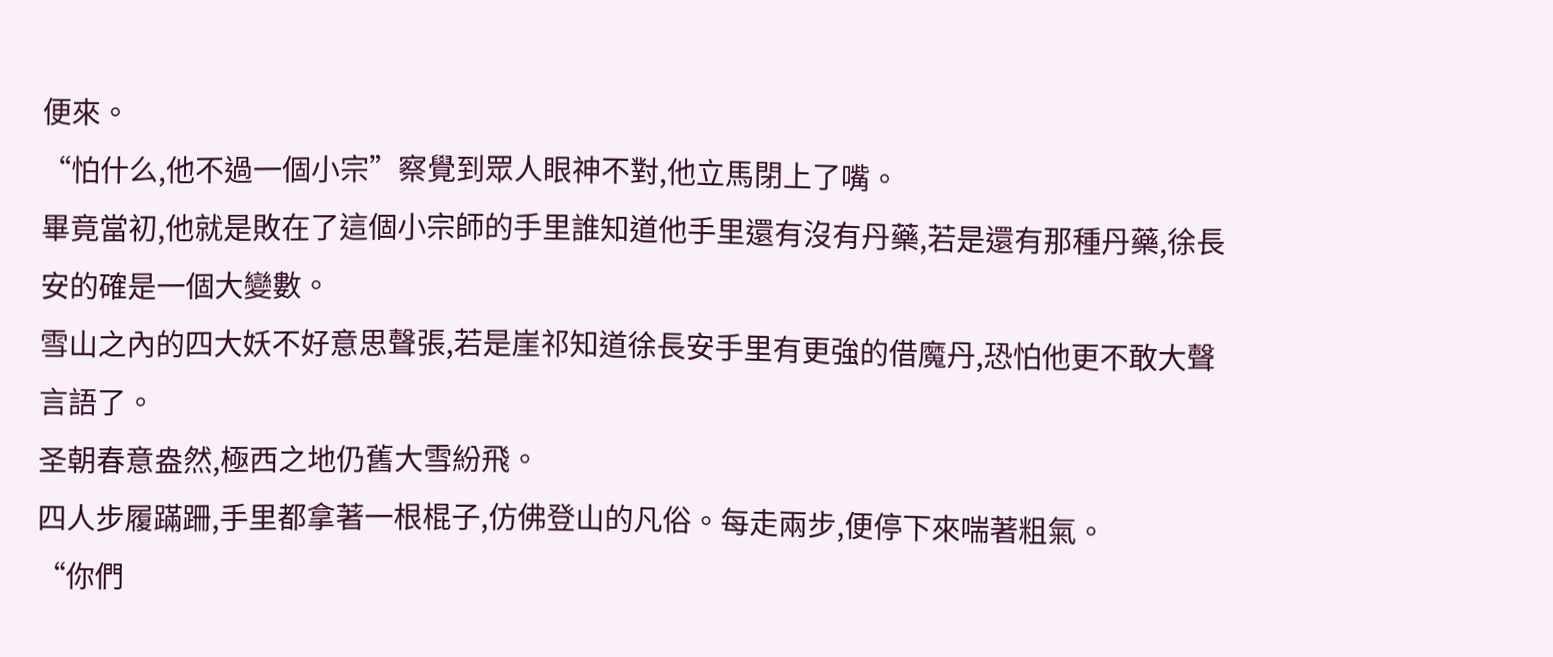便來。
“怕什么,他不過一個小宗”察覺到眾人眼神不對,他立馬閉上了嘴。
畢竟當初,他就是敗在了這個小宗師的手里誰知道他手里還有沒有丹藥,若是還有那種丹藥,徐長安的確是一個大變數。
雪山之內的四大妖不好意思聲張,若是崖祁知道徐長安手里有更強的借魔丹,恐怕他更不敢大聲言語了。
圣朝春意盎然,極西之地仍舊大雪紛飛。
四人步履蹣跚,手里都拿著一根棍子,仿佛登山的凡俗。每走兩步,便停下來喘著粗氣。
“你們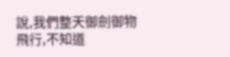說,我們整天御劍御物飛行,不知道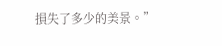損失了多少的美景。”